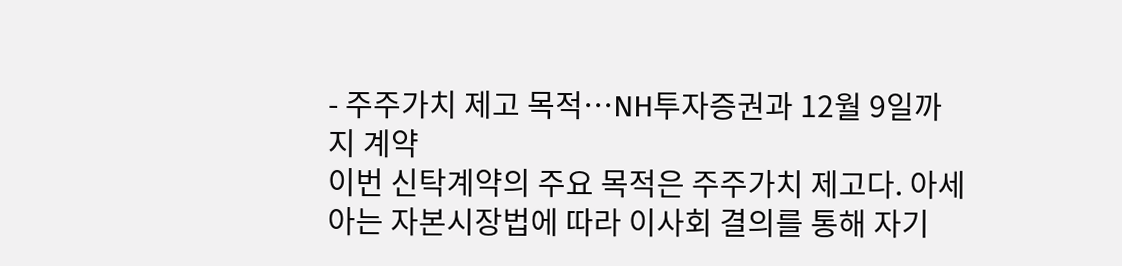- 주주가치 제고 목적…NH투자증권과 12월 9일까지 계약
이번 신탁계약의 주요 목적은 주주가치 제고다. 아세아는 자본시장법에 따라 이사회 결의를 통해 자기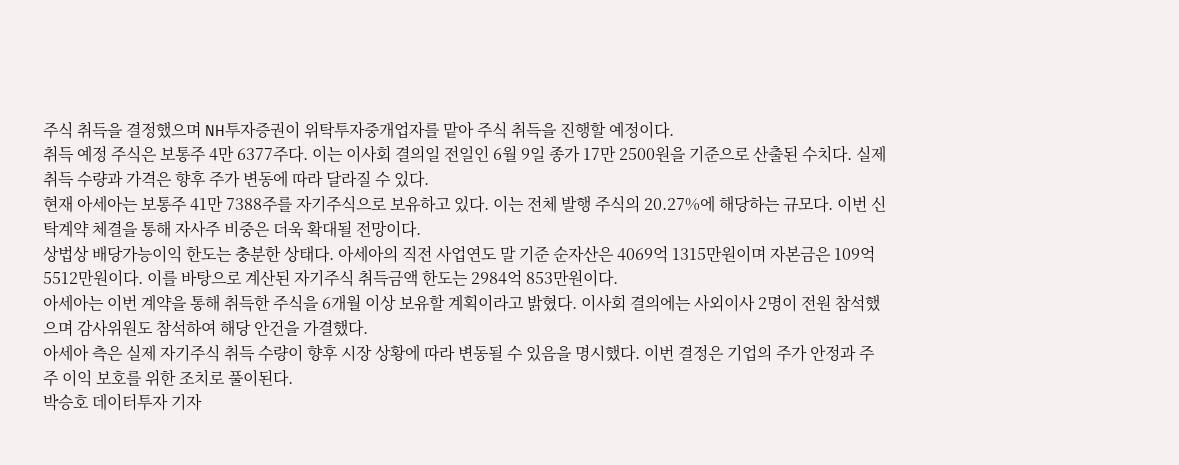주식 취득을 결정했으며 NH투자증권이 위탁투자중개업자를 맡아 주식 취득을 진행할 예정이다.
취득 예정 주식은 보통주 4만 6377주다. 이는 이사회 결의일 전일인 6월 9일 종가 17만 2500원을 기준으로 산출된 수치다. 실제 취득 수량과 가격은 향후 주가 변동에 따라 달라질 수 있다.
현재 아세아는 보통주 41만 7388주를 자기주식으로 보유하고 있다. 이는 전체 발행 주식의 20.27%에 해당하는 규모다. 이번 신탁계약 체결을 통해 자사주 비중은 더욱 확대될 전망이다.
상법상 배당가능이익 한도는 충분한 상태다. 아세아의 직전 사업연도 말 기준 순자산은 4069억 1315만원이며 자본금은 109억 5512만원이다. 이를 바탕으로 계산된 자기주식 취득금액 한도는 2984억 853만원이다.
아세아는 이번 계약을 통해 취득한 주식을 6개월 이상 보유할 계획이라고 밝혔다. 이사회 결의에는 사외이사 2명이 전원 참석했으며 감사위원도 참석하여 해당 안건을 가결했다.
아세아 측은 실제 자기주식 취득 수량이 향후 시장 상황에 따라 변동될 수 있음을 명시했다. 이번 결정은 기업의 주가 안정과 주주 이익 보호를 위한 조치로 풀이된다.
박승호 데이터투자 기자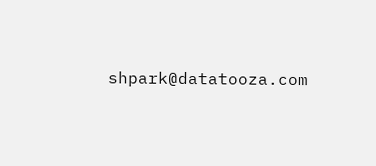shpark@datatooza.com